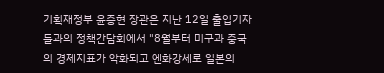기획재정부 윤증현 장관은 지난 12일 출입기자들과의 정책간담회에서 "8월부터 미구과 중국의 경제지표가 악화되고 엔화강세로 일본의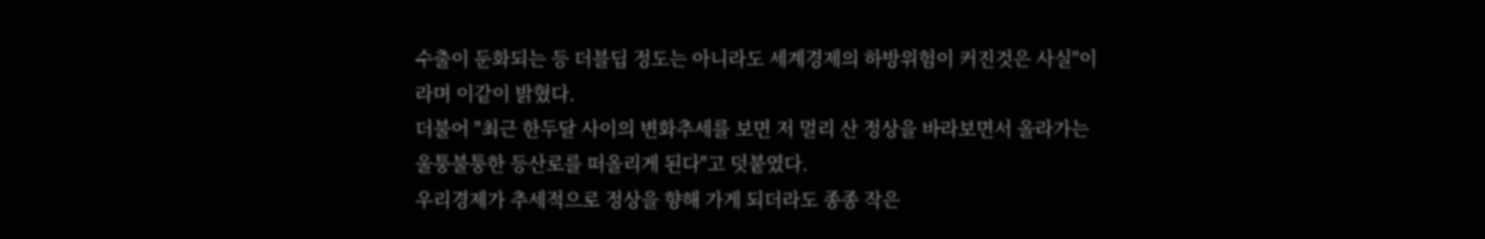수출이 둔화되는 등 더블딥 정도는 아니라도 세계경제의 하방위험이 커진것은 사실"이라며 이같이 밝혔다.
더불어 "최근 한두달 사이의 변화추세를 보면 저 멀리 산 정상을 바라보면서 올라가는 울퉁불퉁한 등산로를 떠올리게 된다"고 덧붙였다.
우리경제가 추세적으로 정상을 향해 가게 되더라도 종종 작은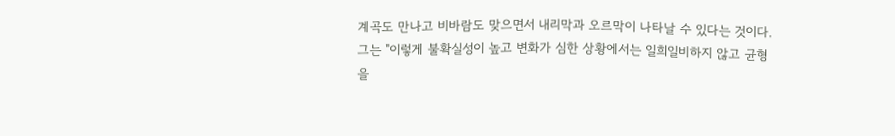계곡도 만나고 비바람도 맞으면서 내리막과 오르막이 나타날 수 있다는 것이다.
그는 "이렇게 불확실성이 높고 변화가 심한 상황에서는 일희일비하지 않고 균형을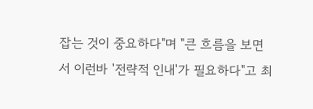잡는 것이 중요하다"며 "큰 흐름을 보면서 이런바 '전략적 인내'가 필요하다"고 최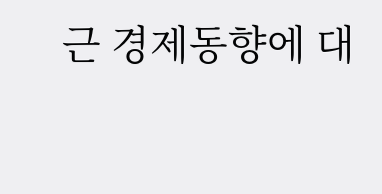근 경제동향에 대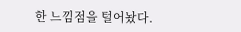한 느낌점을 털어놨다.